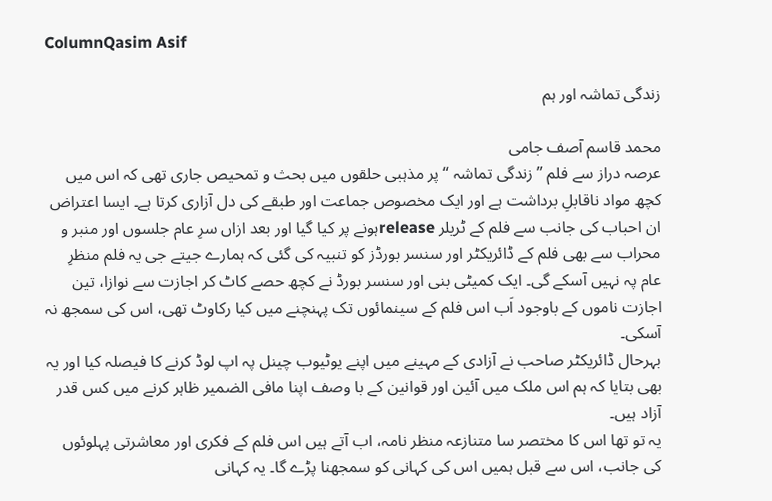ColumnQasim Asif

زندگی تماشہ اور ہم

محمد قاسم آصف جامی
عرصہ دراز سے فلم ’’ زندگی تماشہ ‘‘ پر مذہبی حلقوں میں بحث و تمحیص جاری تھی کہ اس میں کچھ مواد ناقابلِ برداشت ہے اور ایک مخصوص جماعت اور طبقے کی دل آزاری کرتا ہے۔ ایسا اعتراض ان احباب کی جانب سے فلم کے ٹریلر releaseہونے پر کیا گیا اور بعد ازاں سرِ عام جلسوں اور منبر و محراب سے بھی فلم کے ڈائریکٹر اور سنسر بورڈز کو تنبیہ کی گئی کہ ہمارے جیتے جی یہ فلم منظرِ عام پہ نہیں آسکے گی۔ ایک کمیٹی بنی اور سنسر بورڈ نے کچھ حصے کاٹ کر اجازت سے نوازا، تین اجازت ناموں کے باوجود اَب اس فلم کے سینمائوں تک پہنچنے میں کیا رکاوٹ تھی، اس کی سمجھ نہ آسکی۔
بہرحال ڈائریکٹر صاحب نے آزادی کے مہینے میں اپنے یوٹیوب چینل پہ اپ لوڈ کرنے کا فیصلہ کیا اور یہ بھی بتایا کہ ہم اس ملک میں آئین اور قوانین کے با وصف اپنا مافی الضمیر ظاہر کرنے میں کس قدر آزاد ہیں۔
یہ تو تھا اس کا مختصر سا متنازعہ منظر نامہ، اب آتے ہیں اس فلم کے فکری اور معاشرتی پہلوئوں کی جانب، اس سے قبل ہمیں اس کی کہانی کو سمجھنا پڑے گا۔ یہ کہانی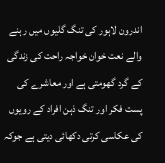اندرون لاہور کی تنگ گلیوں میں رہنے والے نعت خوان خواجہ راحت کی زندگی کے گرد گھومتی ہے اور معاشرے کی پست فکر اور تنگ ذہن افراد کے رویوں کی عکاسی کرتی دکھائی دیتی ہے جوکہ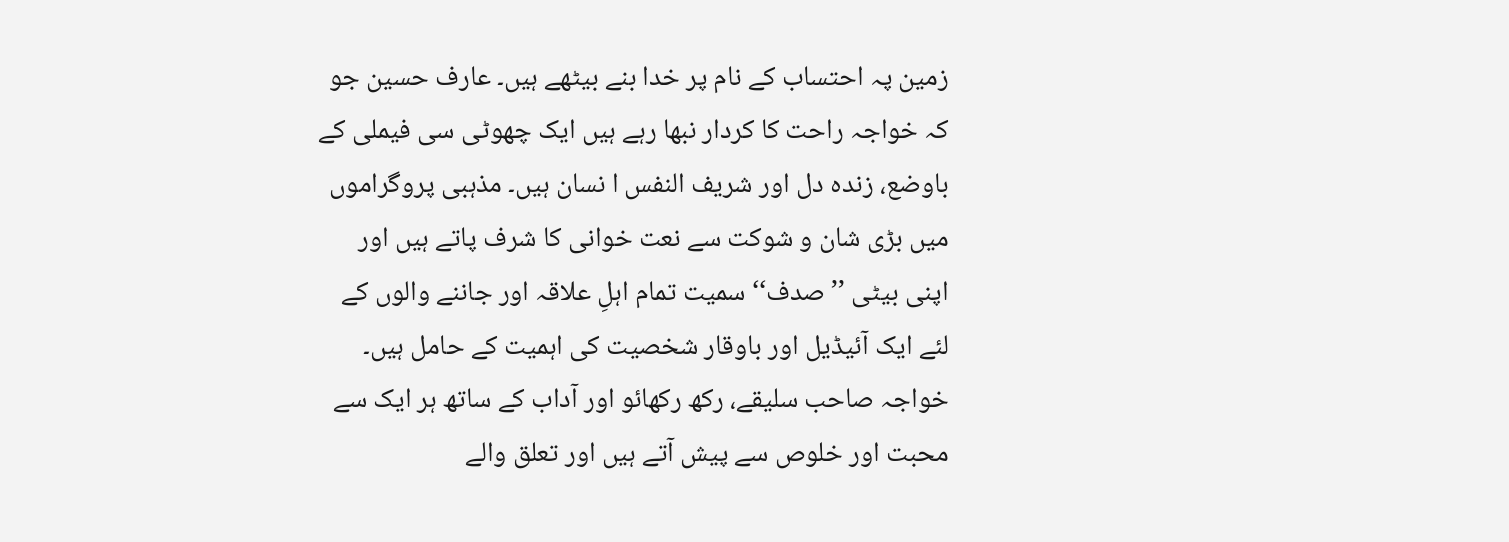زمین پہ احتساب کے نام پر خدا بنے بیٹھے ہیں۔ عارف حسین جو کہ خواجہ راحت کا کردار نبھا رہے ہیں ایک چھوٹی سی فیملی کے باوضع، زندہ دل اور شریف النفس ا نسان ہیں۔ مذہبی پروگراموں میں بڑی شان و شوکت سے نعت خوانی کا شرف پاتے ہیں اور اپنی بیٹی ’’ صدف‘‘ سمیت تمام اہلِ علاقہ اور جاننے والوں کے لئے ایک آئیڈیل اور باوقار شخصیت کی اہمیت کے حامل ہیں۔ خواجہ صاحب سلیقے، رکھ رکھائو اور آداب کے ساتھ ہر ایک سے محبت اور خلوص سے پیش آتے ہیں اور تعلق والے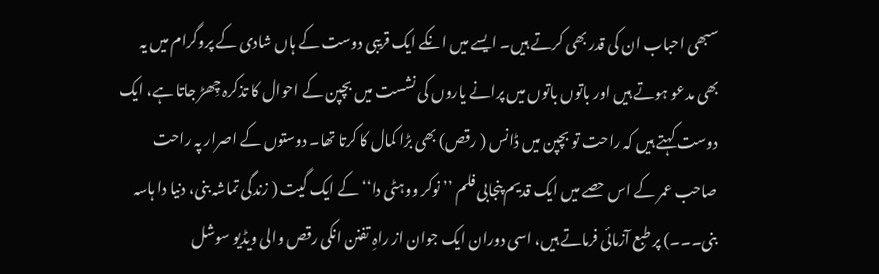سبھی احباب ان کی قدر بھی کرتے ہیں۔ ایسے میں انکے ایک قریبی دوست کے ہاں شادی کے پروگرام میں یہ بھی مدعو ہوتے ہیں اور باتوں باتوں میں پرانے یاروں کی نشست میں بچپن کے احوال کا تذکرہ چِھڑ جاتا ہے، ایک دوست کہتے ہیں کہ راحت تو بچپن میں ڈانس ( رقص) بھی بڑا کمال کا کرتا تھا۔ دوستوں کے اصرار پہ راحت صاحب عمر کے اس حصے میں ایک قدیم پنجابی فلم ’’ نوکر ووہٹی دا‘‘ کے ایک گیت ( زندگی تماشہ بنی، دنیا دا ہاسہ بنی۔۔۔) پر طبع آزمائی فرماتے ہیں، اسی دوران ایک جوان از راہِ تفنن انکی رقص والی ویڈیو سوشل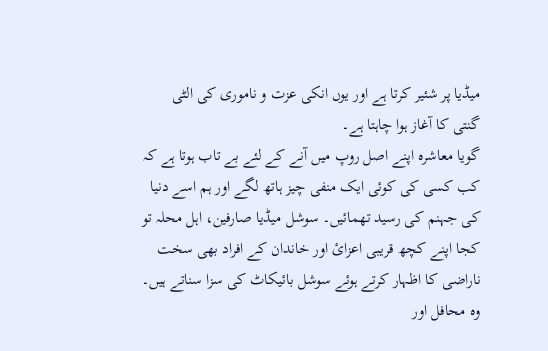میڈیا پر شئیر کرتا ہے اور یوں انکی عزت و ناموری کی الٹی گنتی کا آغاز ہوا چاہتا ہے۔
گویا معاشرہ اپنے اصل روپ میں آنے کے لئے بے تاب ہوتا ہے کہ کب کسی کی کوئی ایک منفی چیز ہاتھ لگے اور ہم اسے دنیا کی جہنم کی رسید تھمائیں۔ سوشل میڈیا صارفین، اہل محلہ تو کجا اپنے کچھ قریبی اعزائ اور خاندان کے افراد بھی سخت ناراضی کا اظہار کرتے ہوئے سوشل بائیکاٹ کی سزا سناتے ہیں۔ وہ محافل اور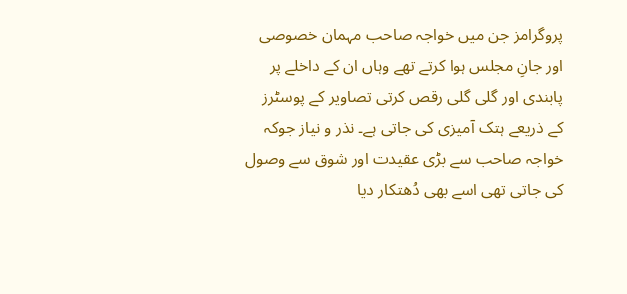پروگرامز جن میں خواجہ صاحب مہمان خصوصی اور جانِ مجلس ہوا کرتے تھے وہاں ان کے داخلے پر پابندی اور گلی گلی رقص کرتی تصاویر کے پوسٹرز کے ذریعے ہتک آمیزی کی جاتی ہے۔ نذر و نیاز جوکہ خواجہ صاحب سے بڑی عقیدت اور شوق سے وصول کی جاتی تھی اسے بھی دُھتکار دیا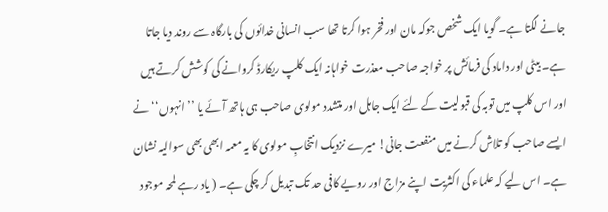جانے لگتا ہے۔ گویا ایک شخص جوکہ مان اور فخر ہوا کرتا تھا سب انسانی خدائوں کی بارگاہ سے روند دیا جاتا ہے۔ بیٹی اور داماد کی فرمائش پر خواجہ صاحب معذرت خواہانہ ایک کلپ ریکارڈ کروانے کی کوشش کرتے ہیں اور اس کلپ میں توبہ کی قبولیت کے لئے ایک جاہل اور متشدد مولوی صاحب ہی ہاتھ آئے یا ’’ انہوں‘‘ نے ایسے صاحب کو تلاش کرنے میں منفعت جانی! میرے نزدیک انتخابِ مولوی کا یہ معمہ ابھی بھی سوالیہ نشان ہے۔ اس لیے کہ علماء کی اکثریت اپنے مزاج اور رویے کافی حد تک تبدیل کر چکی ہے۔ ( یاد رہے لمحہ موجود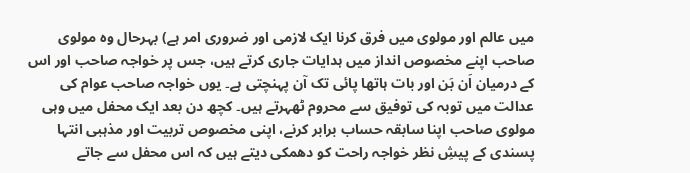میں عالم اور مولوی میں فرق کرنا ایک لازمی اور ضروری امر ہے) بہرحال وہ مولوی صاحب اپنے مخصوص انداز میں ہدایات جاری کرتے ہیں، جس پر خواجہ صاحب اور اس کے درمیان اَن بَن اور بات ہاتھا پائی تک آن پہنچتی ہے۔ یوں خواجہ صاحب عوام کی عدالت میں توبہ کی توفیق سے محروم ٹھہرتے ہیں۔ کچھ دن بعد ایک محفل میں وہی مولوی صاحب اپنا سابقہ حساب برابر کرنے، اپنی مخصوص تربیت اور مذہبی انتہا پسندی کے پیشِ نظر خواجہ راحت کو دھمکی دیتے ہیں کہ اس محفل سے جاتے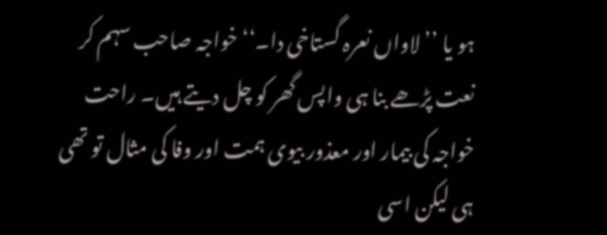ہو یا ’’ لاواں نعرہ گستاخی دا۔‘‘ خواجہ صاحب سہم کر نعت پڑھے بنا ہی واپس گھر کو چل دیتے ہیں۔ راحت خواجہ کی بیمار اور معذور بیوی ہمت اور وفا کی مثال تو تھی ہی لیکن اسی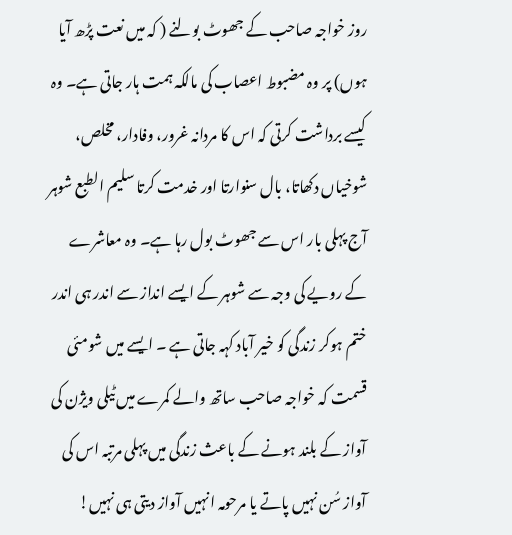روز خواجہ صاحب کے جھوٹ بولنے ( کہ میں نعت پڑھ آیا ہوں) پر وہ مضبوط اعصاب کی مالکہ ہمت ہار جاتی ہے۔ وہ کیسے برداشت کرتی کہ اس کا مردانہ غرور، وفادار، مخلص، شوخیاں دکھاتا، بال سنوارتا اور خدمت کرتا سلیم الطبع شوہر آج پہلی بار اس سے جھوٹ بول رہا ہے۔ وہ معاشرے کے رویے کی وجہ سے شوہر کے ایسے انداز سے اندر ہی اندر ختم ہوکر زندگی کو خیر آباد کہہ جاتی ہے ۔ ایسے میں شومئی قسمت کہ خواجہ صاحب ساتھ والے کمرے میں ٹیلی ویژن کی آواز کے بلند ہونے کے باعث زندگی میں پہلی مرتبہ اس کی آواز سُن نہیں پاتے یا مرحومہ انہیں آواز دیتی ہی نہیں!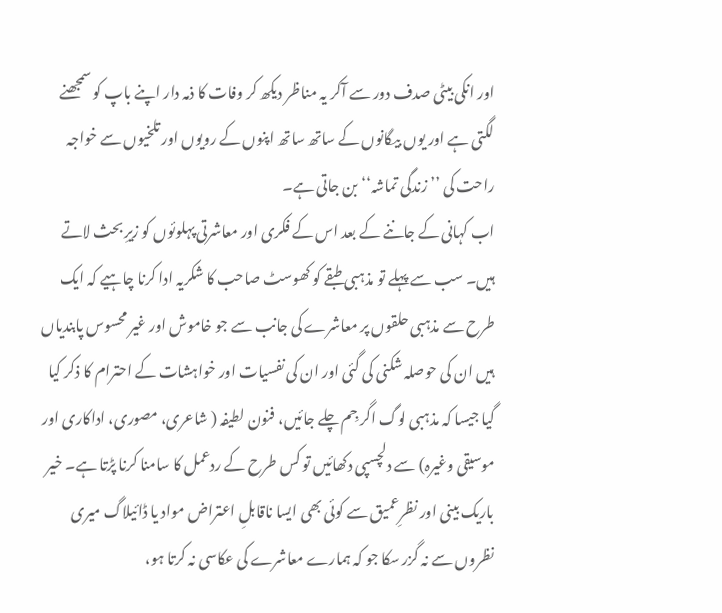اور انکی بیٹی صدف دور سے آکر یہ مناظر دیکھ کر وفات کا ذمہ دار اپنے باپ کو سمجھنے لگتی ہے اور یوں بیگانوں کے ساتھ ساتھ اپنوں کے رویوں اور تلخیوں سے خواجہ راحت کی ’’ زندگی تماشہ‘‘ بن جاتی ہے۔
اب کہانی کے جاننے کے بعد اس کے فکری اور معاشرتی پہلوئوں کو زیرِ بحث لاتے ہیں۔ سب سے پہلے تو مذہبی طبقے کو کھوسٹ صاحب کا شکریہ ادا کرنا چاہیے کہ ایک طرح سے مذہبی حلقوں پر معاشرے کی جانب سے جو خاموش اور غیر محسوس پابندیاں ہیں ان کی حوصلہ شکنی کی گئی اور ان کی نفسیات اور خواہشات کے احترام کا ذکر کیا گیا جیسا کہ مذہبی لوگ اگر جِم چلے جائیں، فنون لطیفہ ( شاعری، مصوری، اداکاری اور موسیقی وغیرہ) سے دلچسپی دکھائیں تو کس طرح کے ردعمل کا سامنا کرنا پڑتا ہے۔ خیر باریک بینی اور نظرِعمیق سے کوئی بھی ایسا ناقابلِ اعتراض مواد یا ڈائیلاگ میری نظروں سے نہ گزر سکا جو کہ ہمارے معاشرے کی عکاسی نہ کرتا ہو،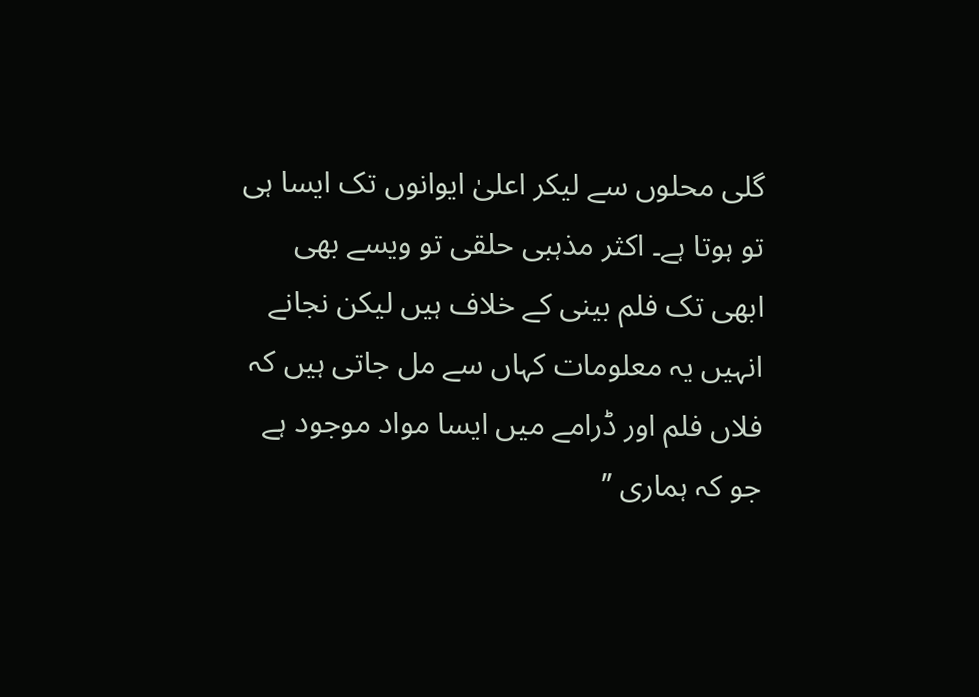گلی محلوں سے لیکر اعلیٰ ایوانوں تک ایسا ہی تو ہوتا ہے۔ اکثر مذہبی حلقی تو ویسے بھی ابھی تک فلم بینی کے خلاف ہیں لیکن نجانے انہیں یہ معلومات کہاں سے مل جاتی ہیں کہ فلاں فلم اور ڈرامے میں ایسا مواد موجود ہے جو کہ ہماری ’’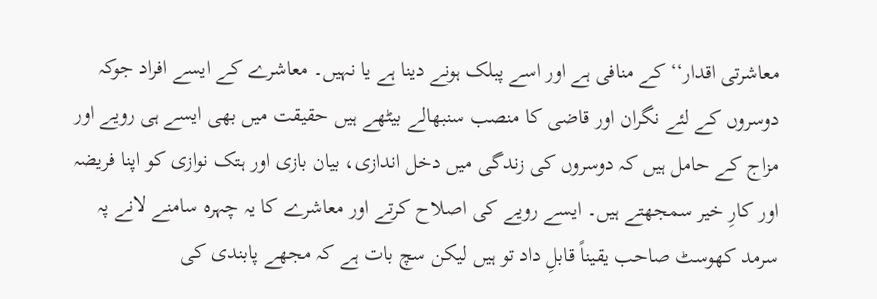معاشرتی اقدار‘‘ کے منافی ہے اور اسے پبلک ہونے دینا ہے یا نہیں۔ معاشرے کے ایسے افراد جوکہ دوسروں کے لئے نگران اور قاضی کا منصب سنبھالے بیٹھے ہیں حقیقت میں بھی ایسے ہی رویے اور مزاج کے حامل ہیں کہ دوسروں کی زندگی میں دخل اندازی، بیان بازی اور ہتک نوازی کو اپنا فریضہ اور کارِ خیر سمجھتے ہیں۔ ایسے رویے کی اصلاح کرتے اور معاشرے کا یہ چہرہ سامنے لانے پہ سرمد کھوسٹ صاحب یقیناً قابلِ داد تو ہیں لیکن سچ بات ہے کہ مجھے پابندی کی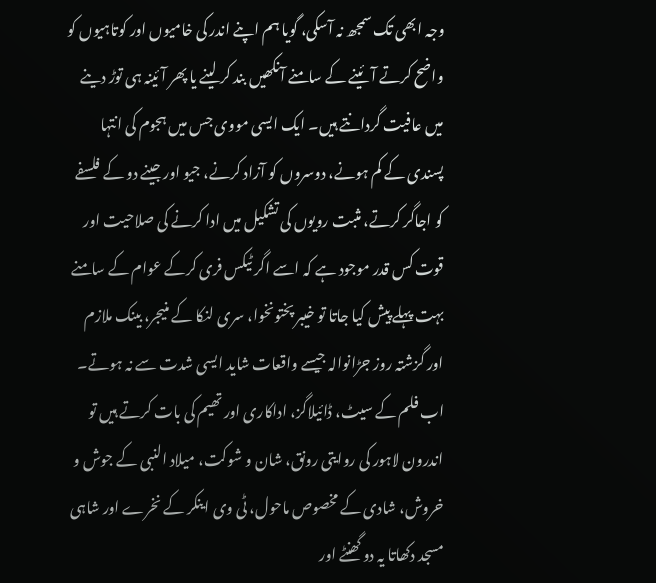وجہ ابھی تک سمجھ نہ آسکی، گویا ہم اپنے اندر کی خامیوں اور کوتاہیوں کو واضح کرتے آئینے کے سامنے آنکھیں بند کر لینے یا پھر آئینہ ہی توڑ دینے میں عافیت گردانتے ہیں۔ ایک ایسی مووی جس میں ہجوم کی انتہا پسندی کے کم ہونے، دوسروں کو آزاد کرنے، جیو اور جینے دو کے فلسفے کو اجاگر کرتے، مثبت رویوں کی تشکیل میں ادا کرنے کی صلاحیت اور قوت کس قدر موجود ہے کہ اسے اگر ٹیکس فری کرکے عوام کے سامنے بہت پہلے پیش کیا جاتا تو خیبر پختونخوا، سری لنکا کے منیجر، بینک ملازم اور گزشتہ روز جڑانوالہ جیسے واقعات شاید ایسی شدت سے نہ ہوتے۔
اب فلم کے سیٹ، ڈائیلاگز، اداکاری اور تھیم کی بات کرتے ہیں تو اندرون لاہور کی روایتی رونق، شان و شوکت، میلاد النبی کے جوش و خروش، شادی کے مخصوص ماحول، ٹی وی اینکر کے نخرے اور شاہی مسجد دکھاتا یہ دو گھنٹے اور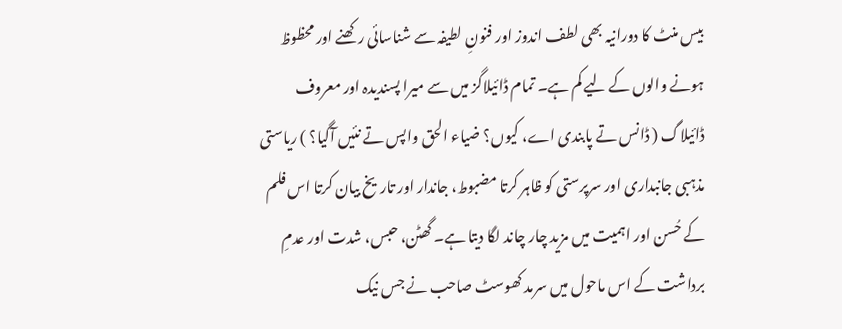بیس منٹ کا دورانیہ بھی لطف اندوز اور فنونِ لطیفہ سے شناسائی رکھنے اور محظوظ ہونے والوں کے لیے کم ہے۔ تمام ڈائیلاگز میں سے میرا پسندیدہ اور معروف ڈائیلاگ ( ڈانس تے پابندی اے، کیوں؟ ضیاء الحق واپس تے نئیں آگیا؟ ) ریاستی مذہبی جانبداری اور سرپرستی کو ظاہر کرتا مضبوط، جاندار اور تاریخ بیان کرتا اس فلم کے حُسن اور اہمیت میں مزید چار چاند لگا دیتا ہے۔ گھٹن، حبس، شدت اور عدمِ برداشت کے اس ماحول میں سرمد کھوسٹ صاحب نے جس نیک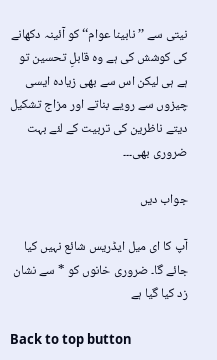نیتی سے ’’ نابینا عوام‘‘ کو آئینہ دکھانے کی کوشش کی ہے وہ قابلِ تحسین تو ہے ہی لیکن اس سے بھی زیادہ ایسی چیزوں سے رویے بناتے اور مزاج تشکیل دیتے ناظرین کی تربیت کے لئے بہت ضروری بھی۔۔۔

جواب دیں

آپ کا ای میل ایڈریس شائع نہیں کیا جائے گا۔ ضروری خانوں کو * سے نشان زد کیا گیا ہے

Back to top button